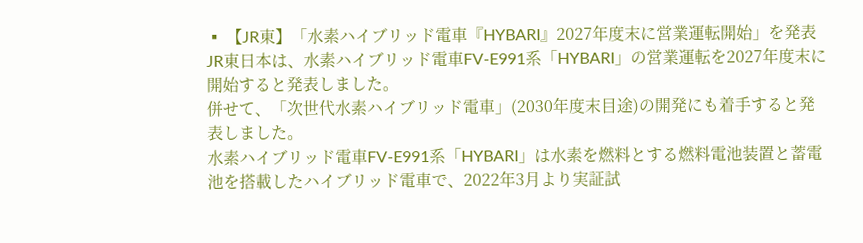▪ 【JR東】「水素ハイブリッド電車『HYBARI』2027年度末に営業運転開始」を発表
JR東日本は、水素ハイブリッド電車FV-E991系「HYBARI」の営業運転を2027年度末に開始すると発表しました。
併せて、「次世代水素ハイブリッド電車」(2030年度末目途)の開発にも着手すると発表しました。
水素ハイブリッド電車FV-E991系「HYBARI」は水素を燃料とする燃料電池装置と蓄電池を搭載したハイブリッド電車で、2022年3月より実証試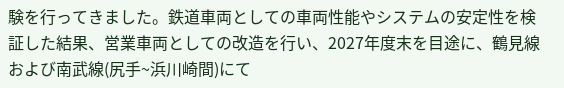験を行ってきました。鉄道車両としての車両性能やシステムの安定性を検証した結果、営業車両としての改造を行い、2027年度末を目途に、鶴見線および南武線(尻手~浜川崎間)にて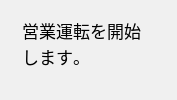営業運転を開始します。